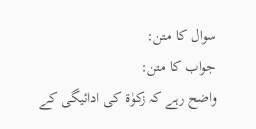سوال کا متن:
جواب کا متن:
واضح رہے کہ زکوٰۃ کی ادائیگی کے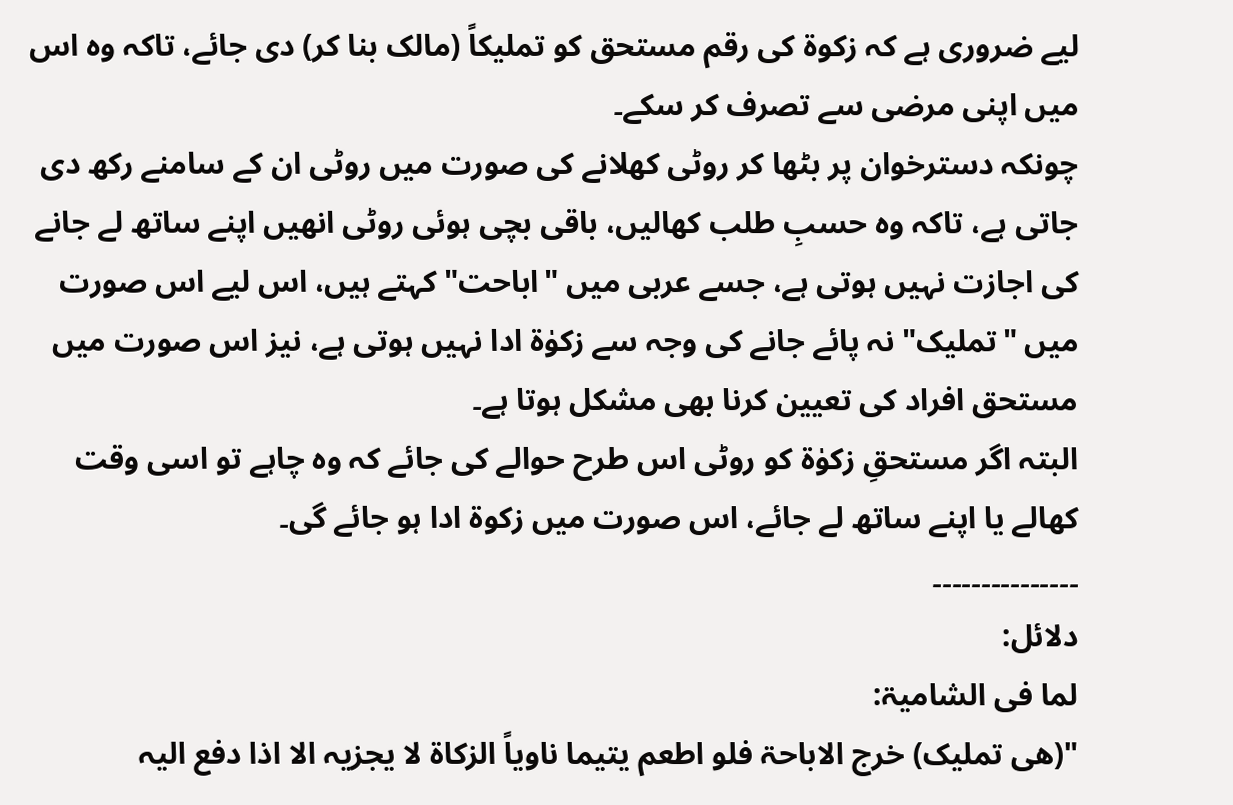لیے ضروری ہے کہ زکوة کی رقم مستحق کو تملیکاً (مالک بنا کر) دی جائے، تاکہ وہ اس میں اپنی مرضی سے تصرف کر سکے۔
چونکہ دسترخوان پر بٹھا کر روٹی کھلانے کی صورت میں روٹی ان کے سامنے رکھ دی جاتی ہے، تاکہ وہ حسبِ طلب کھالیں، باقی بچی ہوئی روٹی انھیں اپنے ساتھ لے جانے کی اجازت نہیں ہوتی ہے، جسے عربی میں "اباحت" کہتے ہیں، اس لیے اس صورت میں "تملیک" نہ پائے جانے کی وجہ سے زکوٰۃ ادا نہیں ہوتی ہے، نیز اس صورت میں مستحق افراد کی تعیین کرنا بھی مشکل ہوتا ہے۔
البتہ اگر مستحقِ زکوٰۃ کو روٹی اس طرح حوالے کی جائے کہ وہ چاہے تو اسی وقت کھالے یا اپنے ساتھ لے جائے، اس صورت میں زکوۃ ادا ہو جائے گی۔
۔۔۔۔۔۔۔۔۔۔۔۔۔۔۔
دلائل:
لما فی الشامیۃ:
"(ھی تملیک) خرج الاباحۃ فلو اطعم یتیما ناویاً الزکاۃ لا یجزیہ الا اذا دفع الیہ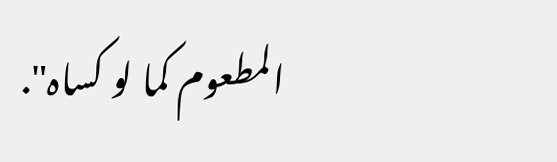المطعوم کما لو کساہ".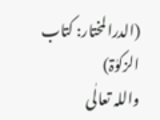(الدرالمختار: کتاب الزکوٰۃ)
واللہ تعالٰی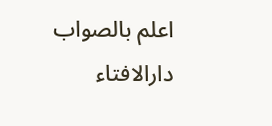اعلم بالصواب
دارالافتاء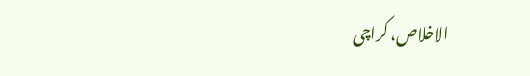الاخلاص، کراچی